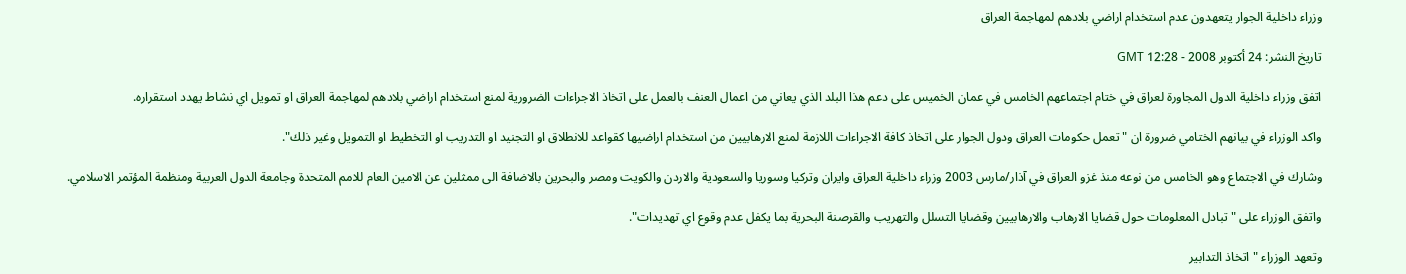وزراء داخلية الجوار يتعهدون عدم استخدام اراضي بلادهم لمهاجمة العراق

تاريخ النشر: 24 أكتوبر 2008 - 12:28 GMT

اتفق وزراء داخلية الدول المجاورة لعراق في ختام اجتماعهم الخامس في عمان الخميس على دعم هذا البلد الذي يعاني من اعمال العنف بالعمل على اتخاذ الاجراءات الضرورية لمنع استخدام اراضي بلادهم لمهاجمة العراق او تمويل اي نشاط يهدد استقراره.

واكد الوزراء في بيانهم الختامي ضرورة ان "تعمل حكومات العراق ودول الجوار على اتخاذ كافة الاجراءات اللازمة لمنع الارهابيين من استخدام اراضيها كقواعد للانطلاق او التجنيد او التدريب او التخطيط او التمويل وغير ذلك".

وشارك في الاجتماع وهو الخامس من نوعه منذ غزو العراق في آذار/مارس 2003 وزراء داخلية العراق وايران وتركيا وسوريا والسعودية والاردن والكويت ومصر والبحرين بالاضافة الى ممثلين عن الامين العام للامم المتحدة وجامعة الدول العربية ومنظمة المؤتمر الاسلامي.

واتفق الوزراء على "تبادل المعلومات حول قضايا الارهاب والارهابيين وقضايا التسلل والتهريب والقرصنة البحرية بما يكفل عدم وقوع اي تهديدات".

وتعهد الوزراء "اتخاذ التدابير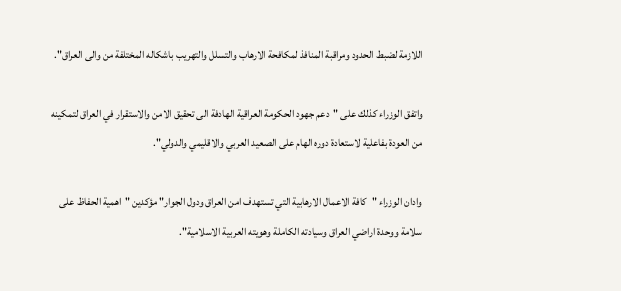اللازمة لضبط الحدود ومراقبة المنافذ لمكافحة الارهاب والتسلل والتهريب باشكاله المختلفة من والى العراق".

واتفق الوزراء كذلك على "دعم جهود الحكومة العراقية الهادفة الى تحقيق الامن والاستقرار في العراق لتمكينه من العودة بفاعلية لاستعادة دوره الهام على الصعيد العربي والاقليمي والدولي".

وادان الوزراء "كافة الاعمال الارهابية التي تستهدف امن العراق ودول الجوار" مؤكدين "اهمية الحفاظ على سلامة ووحدة اراضي العراق وسيادته الكاملة وهويته العربية الاسلامية".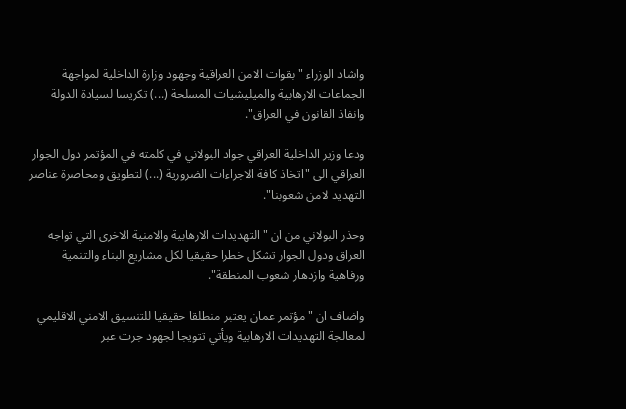واشاد الوزراء "بقوات الامن العراقية وجهود وزارة الداخلية لمواجهة الجماعات الارهابية والميليشيات المسلحة (...) تكريسا لسيادة الدولة وانفاذ القانون في العراق".

ودعا وزير الداخلية العراقي جواد البولاني في كلمته في المؤتمر دول الجوار العراقي الى "اتخاذ كافة الاجراءات الضرورية (...) لتطويق ومحاصرة عناصر التهديد لامن شعوبنا".

وحذر البولاني من ان "التهديدات الارهابية والامنية الاخرى التي تواجه العراق ودول الجوار تشكل خطرا حقيقيا لكل مشاريع البناء والتنمية ورفاهية وازدهار شعوب المنطقة".

واضاف ان "مؤتمر عمان يعتبر منطلقا حقيقيا للتنسيق الامني الاقليمي لمعالجة التهديدات الارهابية ويأتي تتويجا لجهود جرت عبر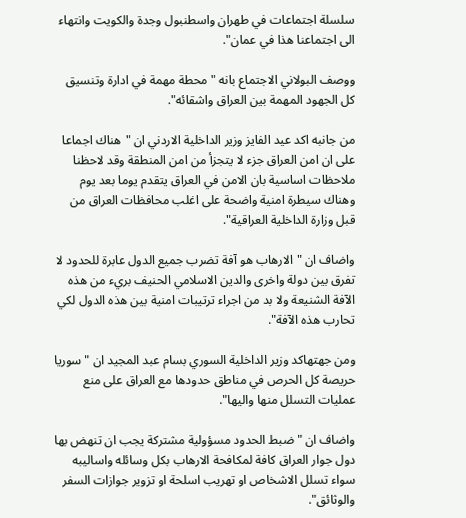سلسلة اجتماعات في طهران واسطنبول وجدة والكويت وانتهاء الى اجتماعنا هذا في عمان".

ووصف البولاني الاجتماع بانه "محطة مهمة في ادارة وتنسيق كل الجهود المهمة بين العراق واشقائه".

من جانبه اكد عيد الفايز وزير الداخلية الاردني ان "هناك اجماعا على ان امن العراق جزء لا يتجزأ من امن المنطقة وقد لاحظنا ملاحظات اساسية بان الامن في العراق يتقدم يوما بعد يوم وهناك سيطرة امنية واضحة على اغلب محافظات العراق من قبل وزارة الداخلية العراقية".

واضاف ان "الارهاب هو آفة تضرب جميع الدول عابرة للحدود لا تفرق بين دولة واخرى والدين الاسلامي الحنيف بريء من هذه الآفة الشنيعة ولا بد من اجراء ترتيبات امنية بين هذه الدول لكي تحارب هذه الآفة".

ومن جهتهاكد وزير الداخلية السوري بسام عبد المجيد ان "سوريا حريصة كل الحرص في مناطق حدودها مع العراق على منع عمليات التسلل منها واليها".

واضاف ان "ضبط الحدود مسؤولية مشتركة يجب ان تنهض بها دول جوار العراق كافة لمكافحة الارهاب بكل وسائله واساليبه سواء تسلل الاشخاص او تهريب اسلحة او تزوير جوازات السفر والوثائق".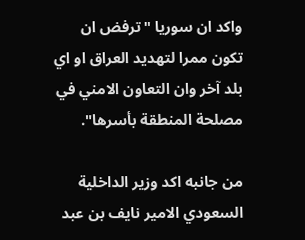واكد ان سوريا "ترفض ان تكون ممرا لتهديد العراق او اي بلد آخر وان التعاون الامني في مصلحة المنطقة بأسرها".

من جانبه اكد وزير الداخلية السعودي الامير نايف بن عبد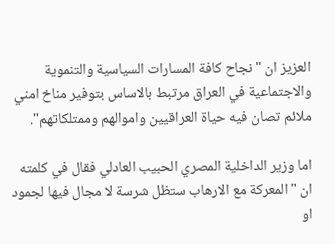العزيز ان "نجاح كافة المسارات السياسية والتنموية والاجتماعية في العراق مرتبط بالاساس بتوفير مناخ امني ملائم تصان فيه حياة العراقيين واموالهم وممتلكاتهم".

اما وزير الداخلية المصري الحبيب العادلي فقال في كلمته ان "المعركة مع الارهاب ستظل شرسة لا مجال فيها لجمود او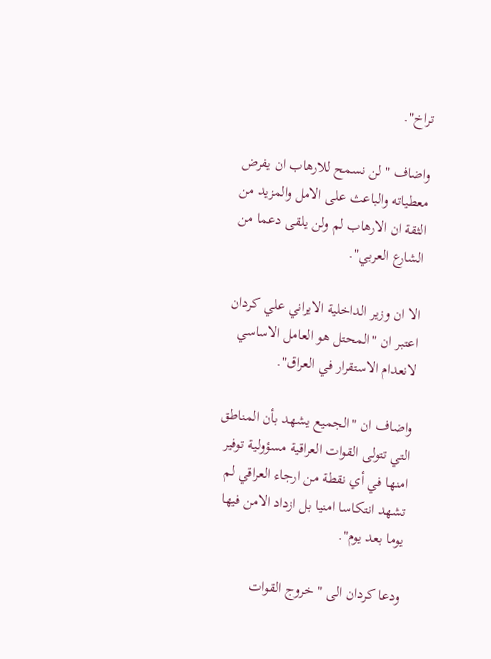تراخ".

واضاف "لن نسمح للارهاب ان يفرض معطياته والباعث على الامل والمزيد من الثقة ان الارهاب لم ولن يلقى دعما من الشارع العربي".

الا ان وزير الداخلية الايراني علي كردان اعتبر ان "المحتل هو العامل الاساسي لانعدام الاستقرار في العراق".

واضاف ان "الجميع يشهد بأن المناطق التي تتولى القوات العراقية مسؤولية توفير امنها في أي نقطة من ارجاء العراقي لم تشهد انتكاسا امنيا بل ازداد الامن فيها يوما بعد يوم".

ودعا كردان الى "خروج القوات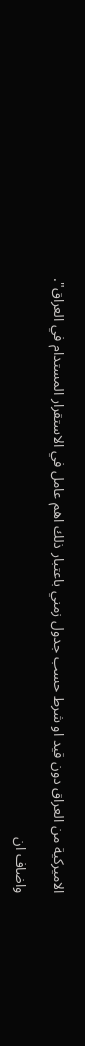الاميركية من العراق دون قيد او شرط حسب جدول زمني باعتبار ذلك اهم عامل في الاستقرار المستدام في العراق".

واضاف ان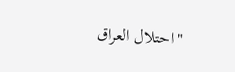"احتلال العراق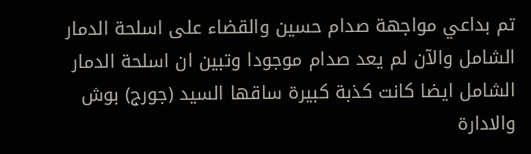تم بداعي مواجهة صدام حسين والقضاء على اسلحة الدمار الشامل والآن لم يعد صدام موجودا وتبين ان اسلحة الدمار الشامل ايضا كانت كذبة كبيرة ساقها السيد (جورج) بوش والادارة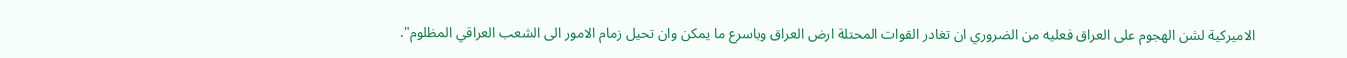الاميركية لشن الهجوم على العراق فعليه من الضروري ان تغادر القوات المحتلة ارض العراق وباسرع ما يمكن وان تحيل زمام الامور الى الشعب العراقي المظلوم".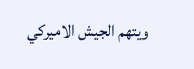ويتهم الجيش الاميركي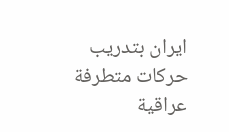ايران بتدريب حركات متطرفة عراقية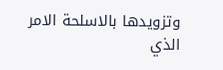وتزويدها بالاسلحة الامر الذي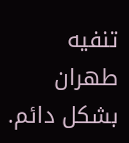تنفيه طهران بشكل دائم.